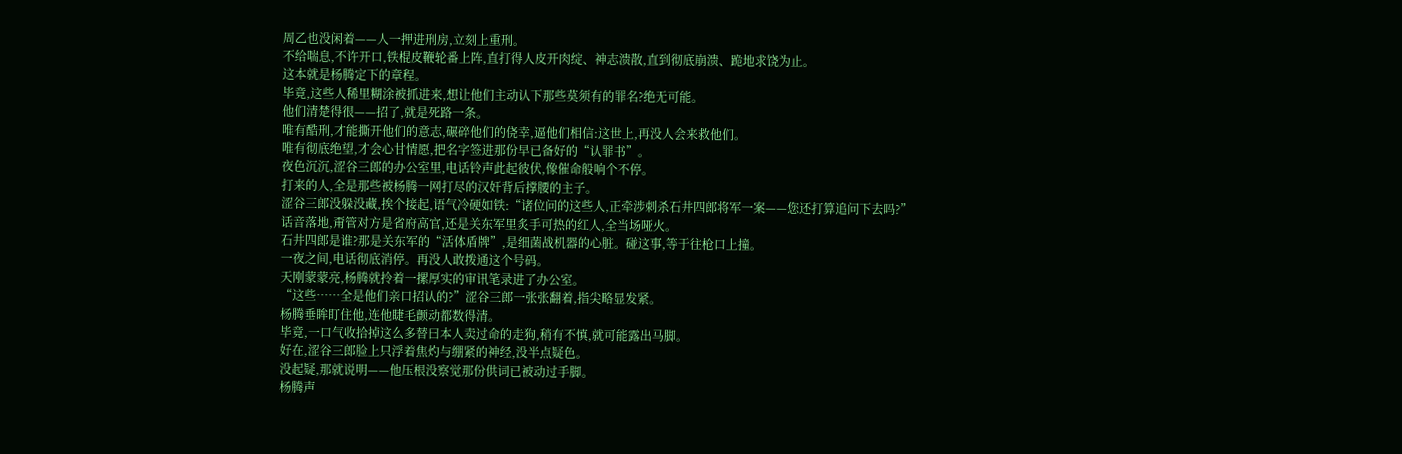周乙也没闲着——人一押进刑房,立刻上重刑。
不给喘息,不许开口,铁棍皮鞭轮番上阵,直打得人皮开肉绽、神志溃散,直到彻底崩溃、跪地求饶为止。
这本就是杨腾定下的章程。
毕竟,这些人稀里糊涂被抓进来,想让他们主动认下那些莫须有的罪名?绝无可能。
他们清楚得很——招了,就是死路一条。
唯有酷刑,才能撕开他们的意志,碾碎他们的侥幸,逼他们相信:这世上,再没人会来救他们。
唯有彻底绝望,才会心甘情愿,把名字签进那份早已备好的“认罪书”。
夜色沉沉,涩谷三郎的办公室里,电话铃声此起彼伏,像催命般响个不停。
打来的人,全是那些被杨腾一网打尽的汉奸背后撑腰的主子。
涩谷三郎没躲没藏,挨个接起,语气冷硬如铁:“诸位问的这些人,正牵涉刺杀石井四郎将军一案——您还打算追问下去吗?”
话音落地,甭管对方是省府高官,还是关东军里炙手可热的红人,全当场哑火。
石井四郎是谁?那是关东军的“活体盾牌”,是细菌战机器的心脏。碰这事,等于往枪口上撞。
一夜之间,电话彻底消停。再没人敢拨通这个号码。
天刚蒙蒙亮,杨腾就拎着一摞厚实的审讯笔录进了办公室。
“这些……全是他们亲口招认的?”涩谷三郎一张张翻着,指尖略显发紧。
杨腾垂眸盯住他,连他睫毛颤动都数得清。
毕竟,一口气收拾掉这么多替曰本人卖过命的走狗,稍有不慎,就可能露出马脚。
好在,涩谷三郎脸上只浮着焦灼与绷紧的神经,没半点疑色。
没起疑,那就说明——他压根没察觉那份供词已被动过手脚。
杨腾声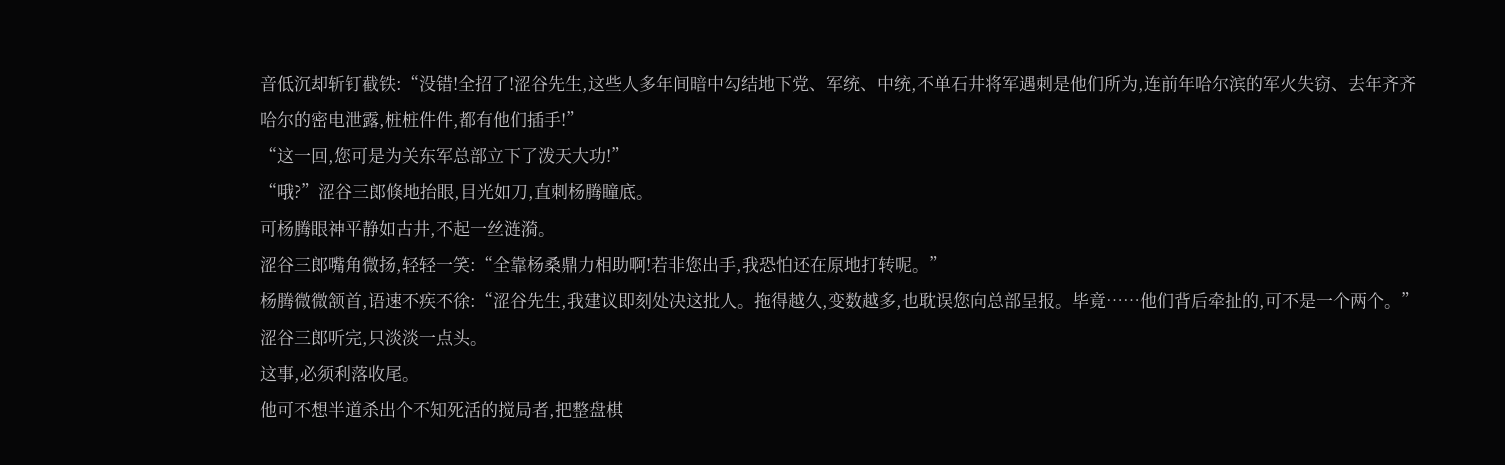音低沉却斩钉截铁:“没错!全招了!涩谷先生,这些人多年间暗中勾结地下党、军统、中统,不单石井将军遇刺是他们所为,连前年哈尔滨的军火失窃、去年齐齐哈尔的密电泄露,桩桩件件,都有他们插手!”
“这一回,您可是为关东军总部立下了泼天大功!”
“哦?”涩谷三郎倏地抬眼,目光如刀,直刺杨腾瞳底。
可杨腾眼神平静如古井,不起一丝涟漪。
涩谷三郎嘴角微扬,轻轻一笑:“全靠杨桑鼎力相助啊!若非您出手,我恐怕还在原地打转呢。”
杨腾微微颔首,语速不疾不徐:“涩谷先生,我建议即刻处决这批人。拖得越久,变数越多,也耽误您向总部呈报。毕竟……他们背后牵扯的,可不是一个两个。”
涩谷三郎听完,只淡淡一点头。
这事,必须利落收尾。
他可不想半道杀出个不知死活的搅局者,把整盘棋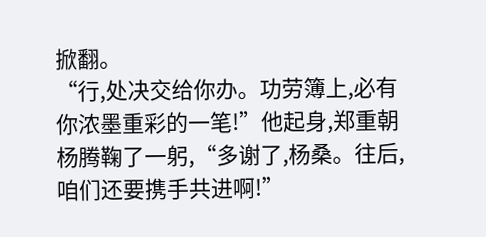掀翻。
“行,处决交给你办。功劳簿上,必有你浓墨重彩的一笔!”他起身,郑重朝杨腾鞠了一躬,“多谢了,杨桑。往后,咱们还要携手共进啊!”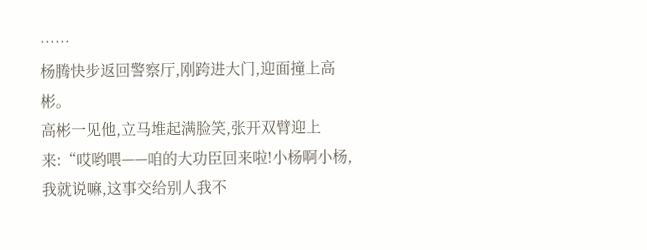……
杨腾快步返回警察厅,刚跨进大门,迎面撞上高彬。
高彬一见他,立马堆起满脸笑,张开双臂迎上来:“哎哟喂——咱的大功臣回来啦!小杨啊小杨,我就说嘛,这事交给别人我不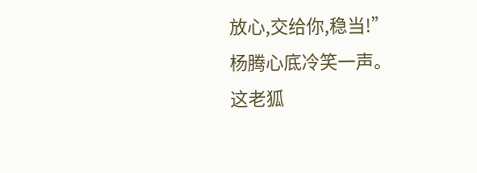放心,交给你,稳当!”
杨腾心底冷笑一声。
这老狐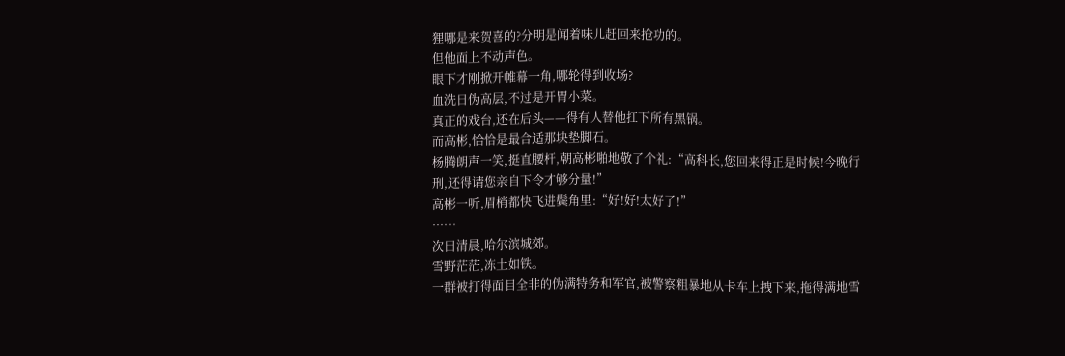狸哪是来贺喜的?分明是闻着味儿赶回来抢功的。
但他面上不动声色。
眼下才刚掀开帷幕一角,哪轮得到收场?
血洗日伪高层,不过是开胃小菜。
真正的戏台,还在后头——得有人替他扛下所有黑锅。
而高彬,恰恰是最合适那块垫脚石。
杨腾朗声一笑,挺直腰杆,朝高彬啪地敬了个礼:“高科长,您回来得正是时候!今晚行刑,还得请您亲自下令才够分量!”
高彬一听,眉梢都快飞进鬓角里:“好!好!太好了!”
……
次日清晨,哈尔滨城郊。
雪野茫茫,冻土如铁。
一群被打得面目全非的伪满特务和军官,被警察粗暴地从卡车上拽下来,拖得满地雪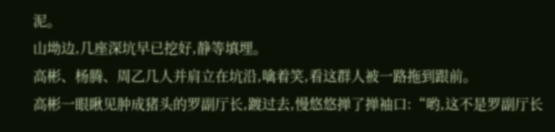泥。
山坳边,几座深坑早已挖好,静等填埋。
高彬、杨腾、周乙几人并肩立在坑沿,噙着笑,看这群人被一路拖到跟前。
高彬一眼瞅见肿成猪头的罗副厅长,踱过去,慢悠悠掸了掸袖口:“哟,这不是罗副厅长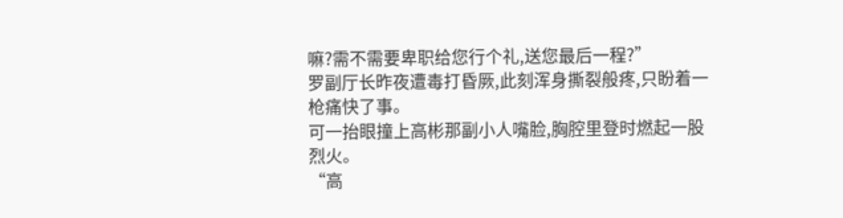嘛?需不需要卑职给您行个礼,送您最后一程?”
罗副厅长昨夜遭毒打昏厥,此刻浑身撕裂般疼,只盼着一枪痛快了事。
可一抬眼撞上高彬那副小人嘴脸,胸腔里登时燃起一股烈火。
“高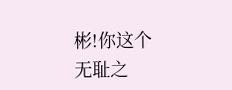彬!你这个无耻之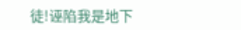徒!诬陷我是地下